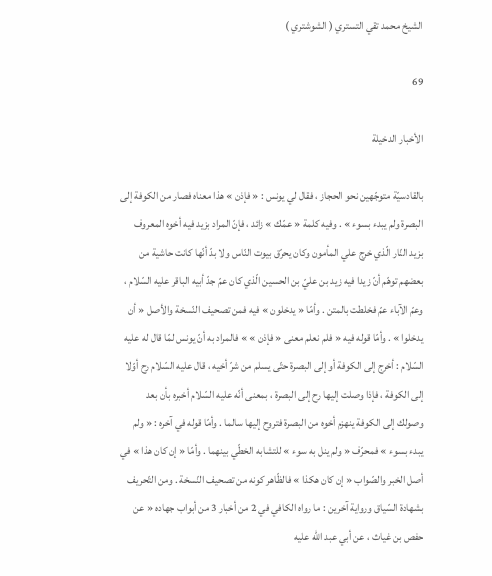الشيخ محمد تقي التستري ( الشوشتري )

69

الأخبار الدخيلة

بالقادسيّة متوجّهين نحو الحجاز ، فقال لي يونس : « فإذن » هذا معناه فصار من الكوفة إلى البصرة ولم يبدء بسوء » . وفيه كلمة « عمّك » زائد ، فإنّ المراد بزيد فيه أخوه المعروف بزيد النّار الّذي خرج علي المأمون وكان يحرّق بيوت النّاس ولا بدّ أنّها كانت حاشية من بعضهم توهّم أنّ زيدا فيه زيد بن عليّ بن الحسين الّذي كان عمّ جدّ أبيه الباقر عليه السّلام ، وعمّ الآباء عمّ فخلطت بالمتن . وأمّا « يدخلون » فيه فمن تصحيف النّسخة والأصل « أن يدخلوا » . وأمّا قوله فيه « فلم نعلم معنى « فإذن » » فالمراد به أنّ يونس لمّا قال له عليه السّلام : أخرج إلى الكوفة أو إلى البصرة حتّى يسلم من شرّ أخيه ، قال عليه السّلام رح أوّلا إلى الكوفة ، فإذا وصلت إليها رح إلى البصرة ، بمعنى أنّه عليه السّلام أخبره بأن بعد وصولك إلى الكوفة ينهزم أخوه من البصرة فتروح إليها سالما . وأمّا قوله في آخره : « ولم يبدء بسوء » فمحرّف « ولم ينل به سوء » للتشابه الخطّي بينهما . وأمّا « إن كان هذا » في أصل الخبر والصّواب « إن كان هكذا » فالظّاهر كونه من تصحيف النّسخة . ومن التّحريف بشهادة السّياق ورواية آخرين : ما رواه الكافي في 2 من أخبار 3 من أبواب جهاده « عن حفص بن غياث ، عن أبي عبد اللّه عليه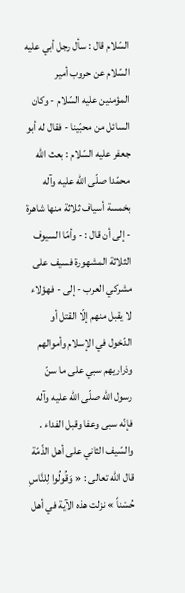السّلام قال : سأل رجل أبي عليه السّلام عن حروب أمير المؤمنين عليه السّلام - وكان السائل من محبّينا - فقال له أبو جعفر عليه السّلام : بعث اللّه محمّدا صلّى اللّه عليه وآله بخمسة أسياف ثلاثة منها شاهرة - إلى أن قال : - وأمّا السيوف الثلاثة المشهورة فسيف على مشركي العرب - إلى - فهؤلاء لا يقبل منهم إلّا القتل أو الدّخول في الإسلام وأموالهم وذراريهم سبي على ما سنّ رسول اللّه صلّى اللّه عليه وآله فإنّه سبى وعفا وقبل الفداء . والسّيف الثاني على أهل الذّمّة قال اللّه تعالى : « وَقُولُوا لِلنَّاسِ حُسْناً » نزلت هذه الآية في أهل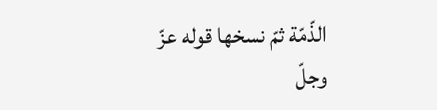الذّمّة ثمّ نسخها قوله عزّ وجلّ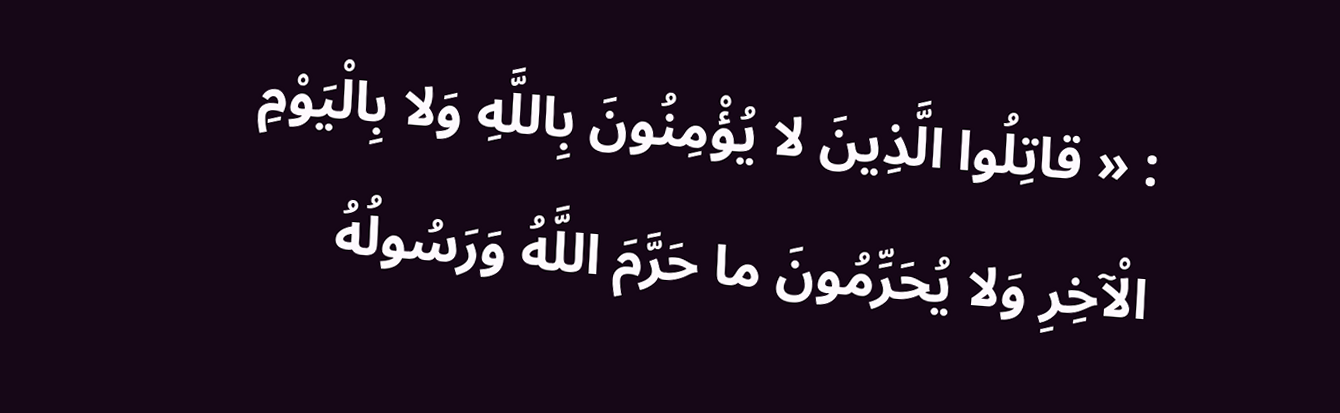: « قاتِلُوا الَّذِينَ لا يُؤْمِنُونَ بِاللَّهِ وَلا بِالْيَوْمِ الْآخِرِ وَلا يُحَرِّمُونَ ما حَرَّمَ اللَّهُ وَرَسُولُهُ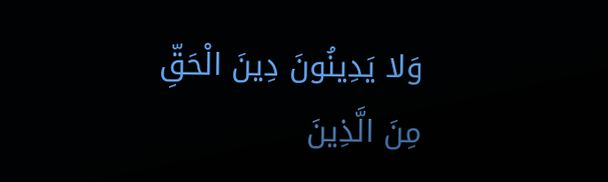وَلا يَدِينُونَ دِينَ الْحَقِّ مِنَ الَّذِينَ